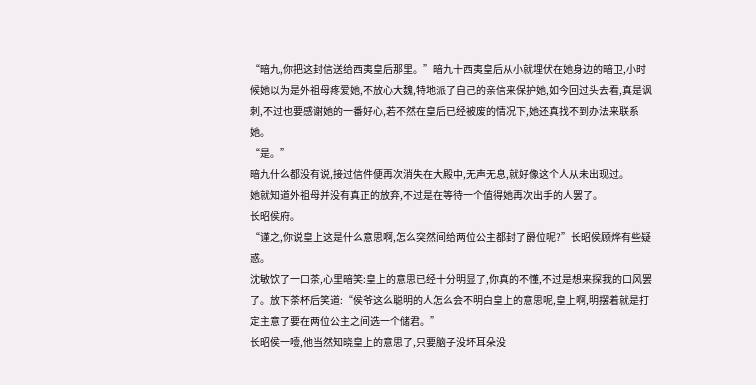“暗九,你把这封信送给西夷皇后那里。”暗九十西夷皇后从小就埋伏在她身边的暗卫,小时候她以为是外祖母疼爱她,不放心大魏,特地派了自己的亲信来保护她,如今回过头去看,真是讽刺,不过也要感谢她的一番好心,若不然在皇后已经被废的情况下,她还真找不到办法来联系她。
“是。”
暗九什么都没有说,接过信件便再次消失在大殿中,无声无息,就好像这个人从未出现过。
她就知道外祖母并没有真正的放弃,不过是在等待一个值得她再次出手的人罢了。
长昭侯府。
“谨之,你说皇上这是什么意思啊,怎么突然间给两位公主都封了爵位呢?”长昭侯顾烨有些疑惑。
沈敏饮了一口茶,心里暗笑:皇上的意思已经十分明显了,你真的不懂,不过是想来探我的口风罢了。放下茶杯后笑道:“侯爷这么聪明的人怎么会不明白皇上的意思呢,皇上啊,明摆着就是打定主意了要在两位公主之间选一个储君。”
长昭侯一噎,他当然知晓皇上的意思了,只要脑子没坏耳朵没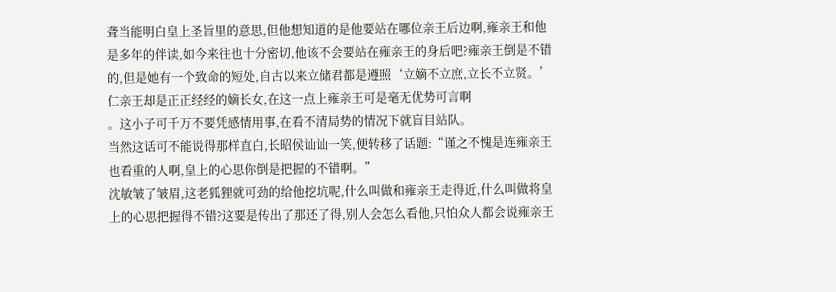聋当能明白皇上圣旨里的意思,但他想知道的是他要站在哪位亲王后边啊,雍亲王和他是多年的伴读,如今来往也十分密切,他该不会要站在雍亲王的身后吧?雍亲王倒是不错的,但是她有一个致命的短处,自古以来立储君都是遵照‘立嫡不立庶,立长不立贤。’仁亲王却是正正经经的嫡长女,在这一点上雍亲王可是毫无优势可言啊
。这小子可千万不要凭感情用事,在看不清局势的情况下就盲目站队。
当然这话可不能说得那样直白,长昭侯讪讪一笑,便转移了话题:“谨之不愧是连雍亲王也看重的人啊,皇上的心思你倒是把握的不错啊。”
沈敏皱了皱眉,这老狐狸就可劲的给他挖坑呢,什么叫做和雍亲王走得近,什么叫做将皇上的心思把握得不错?这要是传出了那还了得,别人会怎么看他,只怕众人都会说雍亲王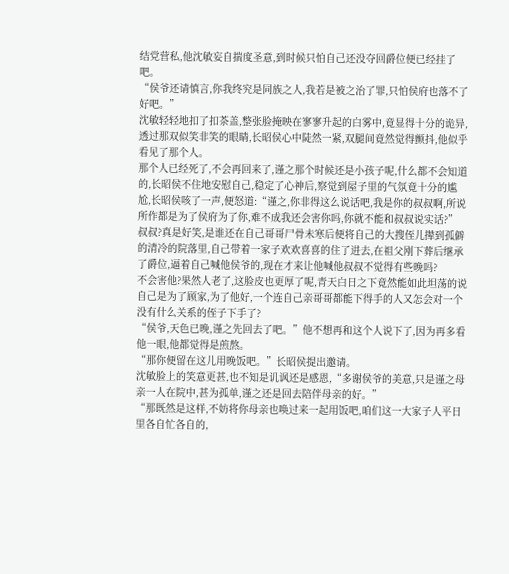结党营私,他沈敏妄自揣度圣意,到时候只怕自己还没夺回爵位便已经挂了吧。
“侯爷还请慎言,你我终究是同族之人,我若是被之治了罪,只怕侯府也落不了好吧。”
沈敏轻轻地扣了扣茶盖,整张脸掩映在寥寥升起的白雾中,竟显得十分的诡异,透过那双似笑非笑的眼睛,长昭侯心中陡然一紧,双腿间竟然觉得颤抖,他似乎看见了那个人。
那个人已经死了,不会再回来了,谨之那个时候还是小孩子呢,什么都不会知道的,长昭侯不住地安慰自己,稳定了心神后,察觉到屋子里的气氛竟十分的尴尬,长昭侯咳了一声,便怒道:“谨之,你非得这么说话吧,我是你的叔叔啊,所说所作都是为了侯府为了你,难不成我还会害你吗,你就不能和叔叔说实话?”
叔叔?真是好笑,是谁还在自己哥哥尸骨未寒后便将自己的大搜侄儿撵到孤僻的清冷的院落里,自己带着一家子欢欢喜喜的住了进去,在祖父刚下葬后继承了爵位,逼着自己喊他侯爷的,现在才来让他喊他叔叔不觉得有些晚吗?
不会害他?果然人老了,这脸皮也更厚了呢,青天白日之下竟然能如此坦荡的说自己是为了顾家,为了他好,一个连自己亲哥哥都能下得手的人又怎会对一个没有什么关系的侄子下手了?
“侯爷,天色已晚,谨之先回去了吧。”他不想再和这个人说下了,因为再多看他一眼,他都觉得是煎熬。
“那你便留在这儿用晚饭吧。”长昭侯提出邀请。
沈敏脸上的笑意更甚,也不知是讥讽还是感恩,“多谢侯爷的美意,只是谨之母亲一人在院中,甚为孤单,谨之还是回去陪伴母亲的好。”
“那既然是这样,不妨将你母亲也唤过来一起用饭吧,咱们这一大家子人平日里各自忙各自的,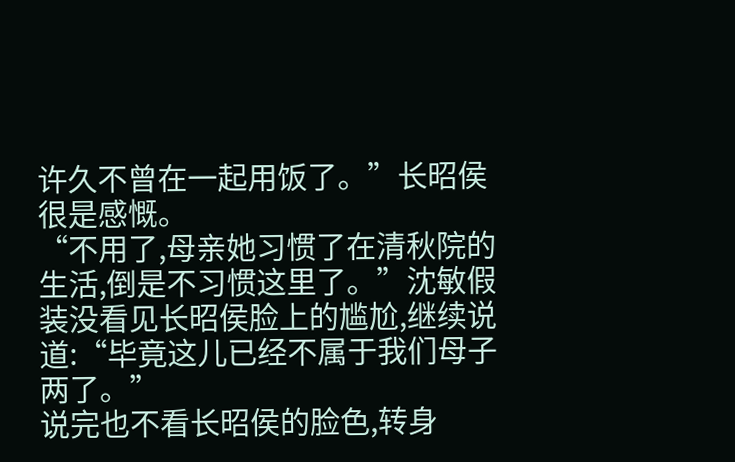许久不曾在一起用饭了。”长昭侯很是感慨。
“不用了,母亲她习惯了在清秋院的生活,倒是不习惯这里了。”沈敏假装没看见长昭侯脸上的尴尬,继续说道:“毕竟这儿已经不属于我们母子两了。”
说完也不看长昭侯的脸色,转身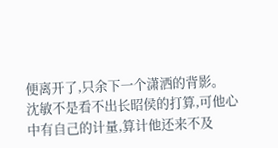便离开了,只余下一个潇洒的背影。
沈敏不是看不出长昭侯的打算,可他心中有自己的计量,算计他还来不及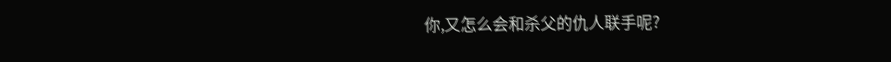你,又怎么会和杀父的仇人联手呢?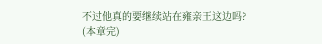不过他真的要继续站在雍亲王这边吗?
(本章完)